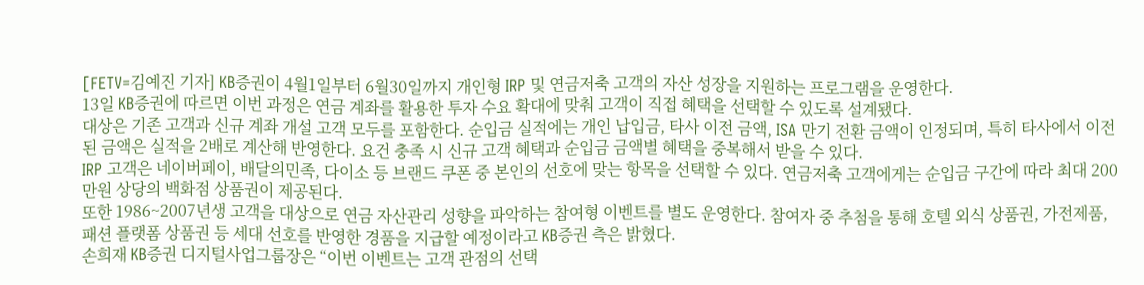[FETV=김예진 기자] KB증권이 4월1일부터 6월30일까지 개인형 IRP 및 연금저축 고객의 자산 성장을 지원하는 프로그램을 운영한다.
13일 KB증권에 따르면 이번 과정은 연금 계좌를 활용한 투자 수요 확대에 맞춰 고객이 직접 혜택을 선택할 수 있도록 설계됐다.
대상은 기존 고객과 신규 계좌 개설 고객 모두를 포함한다. 순입금 실적에는 개인 납입금, 타사 이전 금액, ISA 만기 전환 금액이 인정되며, 특히 타사에서 이전된 금액은 실적을 2배로 계산해 반영한다. 요건 충족 시 신규 고객 혜택과 순입금 금액별 혜택을 중복해서 받을 수 있다.
IRP 고객은 네이버페이, 배달의민족, 다이소 등 브랜드 쿠폰 중 본인의 선호에 맞는 항목을 선택할 수 있다. 연금저축 고객에게는 순입금 구간에 따라 최대 200만원 상당의 백화점 상품권이 제공된다.
또한 1986~2007년생 고객을 대상으로 연금 자산관리 성향을 파악하는 참여형 이벤트를 별도 운영한다. 참여자 중 추첨을 통해 호텔 외식 상품권, 가전제품, 패션 플랫폼 상품권 등 세대 선호를 반영한 경품을 지급할 예정이라고 KB증권 측은 밝혔다.
손희재 KB증권 디지털사업그룹장은 “이번 이벤트는 고객 관점의 선택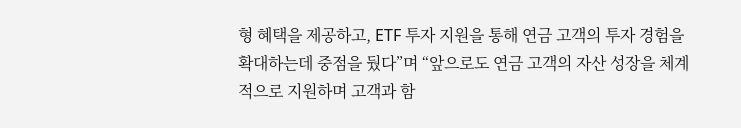형 혜택을 제공하고, ETF 투자 지원을 통해 연금 고객의 투자 경험을 확대하는데 중점을 뒀다”며 “앞으로도 연금 고객의 자산 성장을 체계적으로 지원하며 고객과 함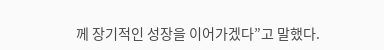께 장기적인 성장을 이어가겠다”고 말했다.